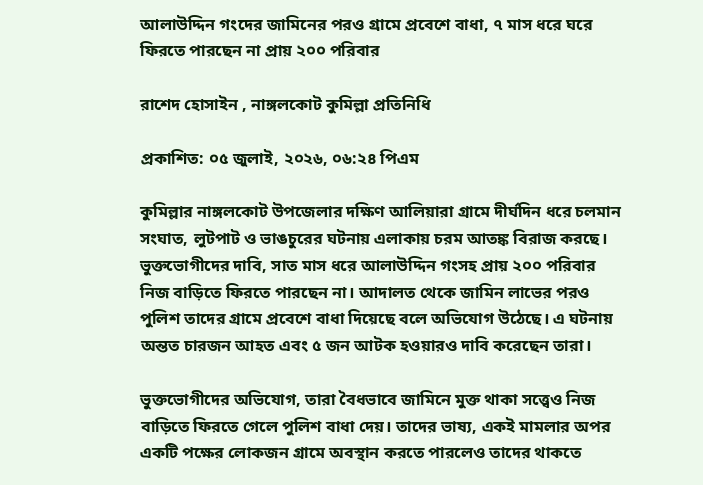আলাউদ্দিন গংদের জামিনের পরও গ্রামে প্রবেশে বাধা, ৭ মাস ধরে ঘরে ফিরতে পারছেন না প্রায় ২০০ পরিবার

রাশেদ হোসাইন , নাঙ্গলকোট কুমিল্লা প্রতিনিধি

প্রকাশিত: ০৫ জুলাই, ২০২৬, ০৬:২৪ পিএম

কুমিল্লার নাঙ্গলকোট উপজেলার দক্ষিণ আলিয়ারা গ্রামে দীর্ঘদিন ধরে চলমান সংঘাত, লুটপাট ও ভাঙচুরের ঘটনায় এলাকায় চরম আতঙ্ক বিরাজ করছে। ভুক্তভোগীদের দাবি, সাত মাস ধরে আলাউদ্দিন গংসহ প্রায় ২০০ পরিবার নিজ বাড়িতে ফিরতে পারছেন না। আদালত থেকে জামিন লাভের পরও পুলিশ তাদের গ্রামে প্রবেশে বাধা দিয়েছে বলে অভিযোগ উঠেছে। এ ঘটনায় অন্তত চারজন আহত এবং ৫ জন আটক হওয়ারও দাবি করেছেন তারা।

ভুক্তভোগীদের অভিযোগ, তারা বৈধভাবে জামিনে মুক্ত থাকা সত্ত্বেও নিজ বাড়িতে ফিরতে গেলে পুলিশ বাধা দেয়। তাদের ভাষ্য, একই মামলার অপর একটি পক্ষের লোকজন গ্রামে অবস্থান করতে পারলেও তাদের থাকতে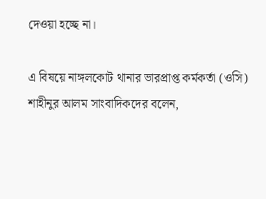দেওয়া হচ্ছে না।

এ বিষয়ে নাঙ্গলকোট থানার ভারপ্রাপ্ত কর্মকর্তা (ওসি) শাহীনুর আলম সাংবাদিকদের বলেন,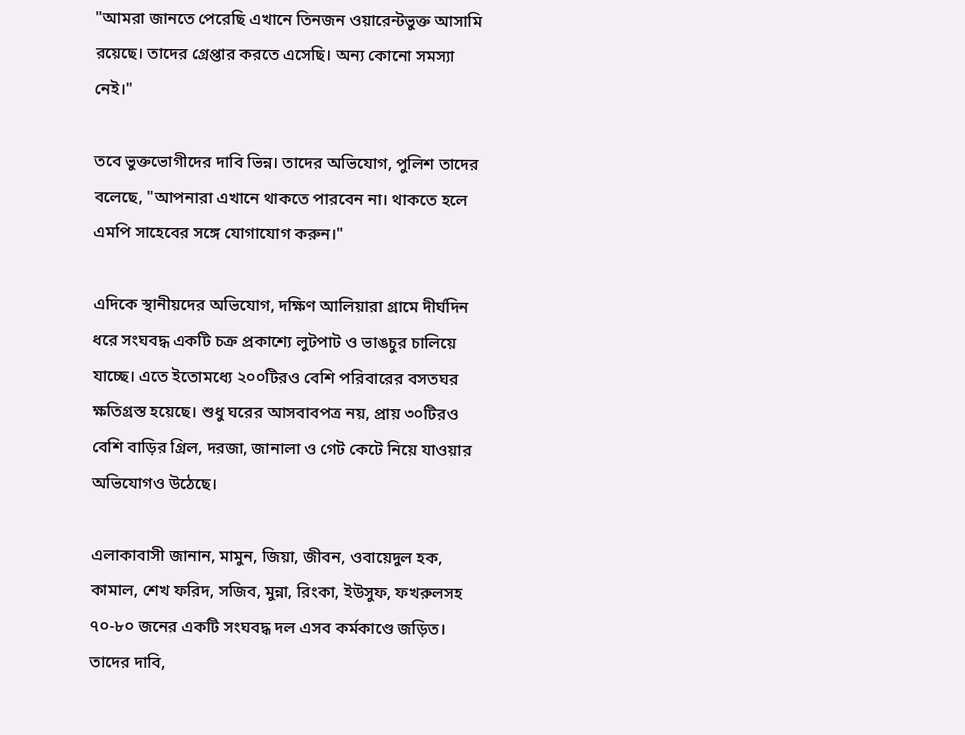"আমরা জানতে পেরেছি এখানে তিনজন ওয়ারেন্টভুক্ত আসামি রয়েছে। তাদের গ্রেপ্তার করতে এসেছি। অন্য কোনো সমস্যা নেই।"

তবে ভুক্তভোগীদের দাবি ভিন্ন। তাদের অভিযোগ, পুলিশ তাদের বলেছে, "আপনারা এখানে থাকতে পারবেন না। থাকতে হলে এমপি সাহেবের সঙ্গে যোগাযোগ করুন।"

এদিকে স্থানীয়দের অভিযোগ, দক্ষিণ আলিয়ারা গ্রামে দীর্ঘদিন ধরে সংঘবদ্ধ একটি চক্র প্রকাশ্যে লুটপাট ও ভাঙচুর চালিয়ে যাচ্ছে। এতে ইতোমধ্যে ২০০টিরও বেশি পরিবারের বসতঘর ক্ষতিগ্রস্ত হয়েছে। শুধু ঘরের আসবাবপত্র নয়, প্রায় ৩০টিরও বেশি বাড়ির গ্রিল, দরজা, জানালা ও গেট কেটে নিয়ে যাওয়ার অভিযোগও উঠেছে।

এলাকাবাসী জানান, মামুন, জিয়া, জীবন, ওবায়েদুল হক, কামাল, শেখ ফরিদ, সজিব, মুন্না, রিংকা, ইউসুফ, ফখরুলসহ ৭০-৮০ জনের একটি সংঘবদ্ধ দল এসব কর্মকাণ্ডে জড়িত। তাদের দাবি,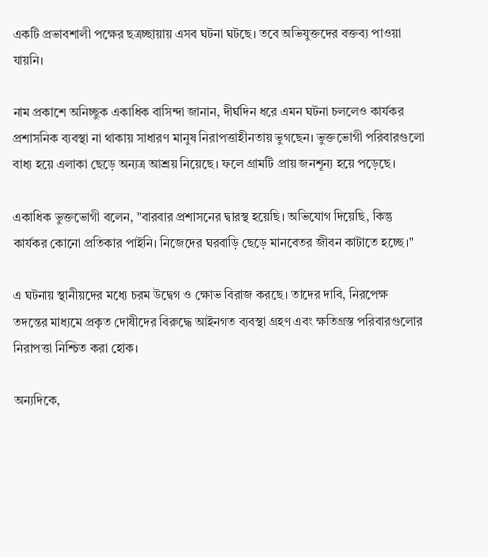একটি প্রভাবশালী পক্ষের ছত্রচ্ছায়ায় এসব ঘটনা ঘটছে। তবে অভিযুক্তদের বক্তব্য পাওয়া যায়নি।

নাম প্রকাশে অনিচ্ছুক একাধিক বাসিন্দা জানান, দীর্ঘদিন ধরে এমন ঘটনা চললেও কার্যকর প্রশাসনিক ব্যবস্থা না থাকায় সাধারণ মানুষ নিরাপত্তাহীনতায় ভুগছেন। ভুক্তভোগী পরিবারগুলো বাধ্য হয়ে এলাকা ছেড়ে অন্যত্র আশ্রয় নিয়েছে। ফলে গ্রামটি প্রায় জনশূন্য হয়ে পড়েছে।

একাধিক ভুক্তভোগী বলেন, "বারবার প্রশাসনের দ্বারস্থ হয়েছি। অভিযোগ দিয়েছি, কিন্তু কার্যকর কোনো প্রতিকার পাইনি। নিজেদের ঘরবাড়ি ছেড়ে মানবেতর জীবন কাটাতে হচ্ছে।"

এ ঘটনায় স্থানীয়দের মধ্যে চরম উদ্বেগ ও ক্ষোভ বিরাজ করছে। তাদের দাবি, নিরপেক্ষ তদন্তের মাধ্যমে প্রকৃত দোষীদের বিরুদ্ধে আইনগত ব্যবস্থা গ্রহণ এবং ক্ষতিগ্রস্ত পরিবারগুলোর নিরাপত্তা নিশ্চিত করা হোক।

অন্যদিকে,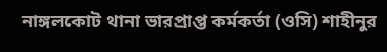নাঙ্গলকোট থানা ভারপ্রাপ্ত কর্মকর্তা (ওসি) শাহীনুর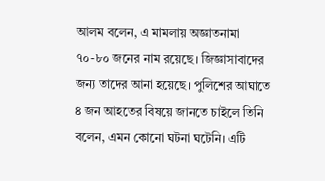আলম বলেন, এ মামলায় অজ্ঞাতনামা ৭০-৮০ জনের নাম রয়েছে। জিজ্ঞাসাবাদের জন্য তাদের আনা হয়েছে। পুলিশের আঘাতে ৪ জন আহতের বিষয়ে জানতে চাইলে তিনি বলেন, এমন কোনো ঘটনা ঘটেনি। এটি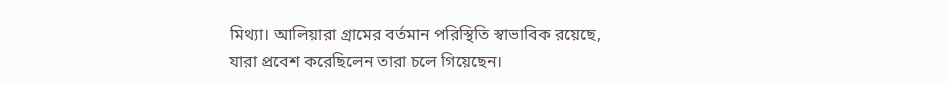মিথ্যা। আলিয়ারা গ্রামের বর্তমান পরিস্থিতি স্বাভাবিক রয়েছে, যারা প্রবেশ করেছিলেন তারা চলে গিয়েছেন।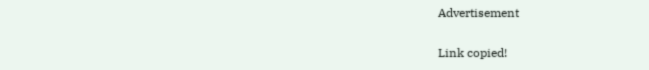Advertisement

Link copied!